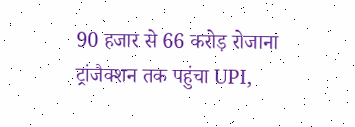90 हजार से 66 करोड़ रोजाना ट्रांजैक्शन तक पहुंचा UPI,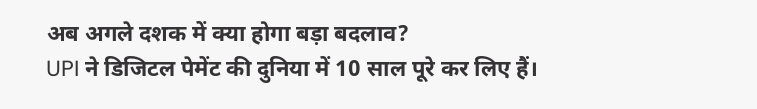अब अगले दशक में क्या होगा बड़ा बदलाव?
UPI ने डिजिटल पेमेंट की दुनिया में 10 साल पूरे कर लिए हैं।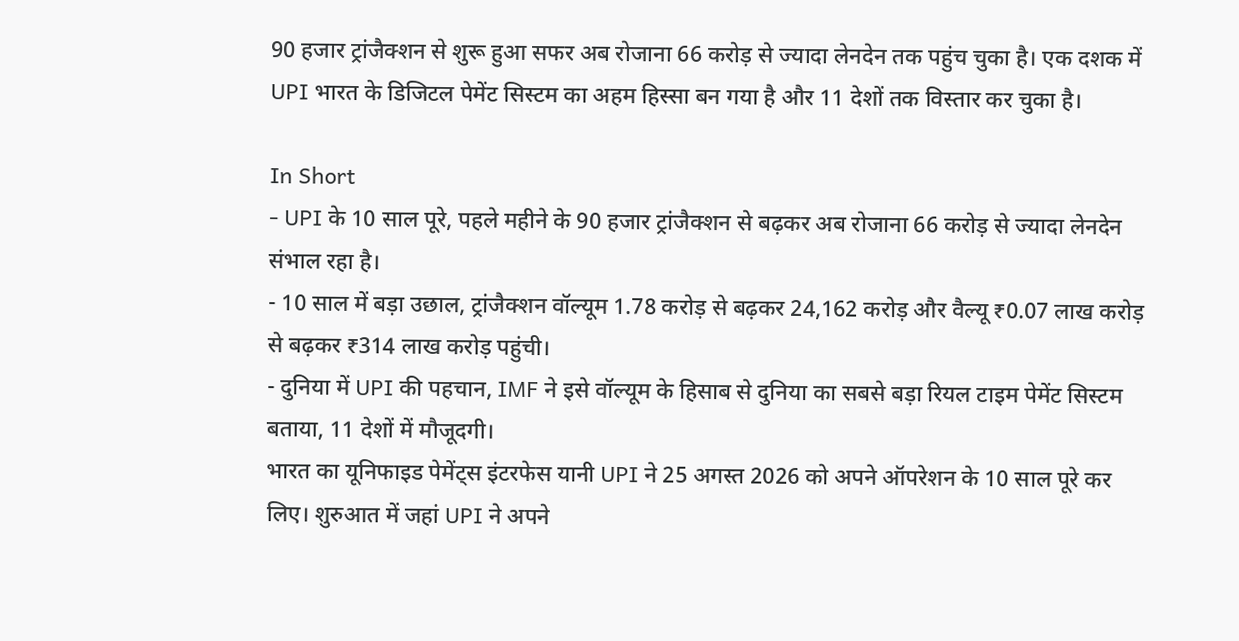90 हजार ट्रांजैक्शन से शुरू हुआ सफर अब रोजाना 66 करोड़ से ज्यादा लेनदेन तक पहुंच चुका है। एक दशक में UPI भारत के डिजिटल पेमेंट सिस्टम का अहम हिस्सा बन गया है और 11 देशों तक विस्तार कर चुका है।

In Short
- UPI के 10 साल पूरे, पहले महीने के 90 हजार ट्रांजैक्शन से बढ़कर अब रोजाना 66 करोड़ से ज्यादा लेनदेन संभाल रहा है।
- 10 साल में बड़ा उछाल, ट्रांजैक्शन वॉल्यूम 1.78 करोड़ से बढ़कर 24,162 करोड़ और वैल्यू ₹0.07 लाख करोड़ से बढ़कर ₹314 लाख करोड़ पहुंची।
- दुनिया में UPI की पहचान, IMF ने इसे वॉल्यूम के हिसाब से दुनिया का सबसे बड़ा रियल टाइम पेमेंट सिस्टम बताया, 11 देशों में मौजूदगी।
भारत का यूनिफाइड पेमेंट्स इंटरफेस यानी UPI ने 25 अगस्त 2026 को अपने ऑपरेशन के 10 साल पूरे कर लिए। शुरुआत में जहां UPI ने अपने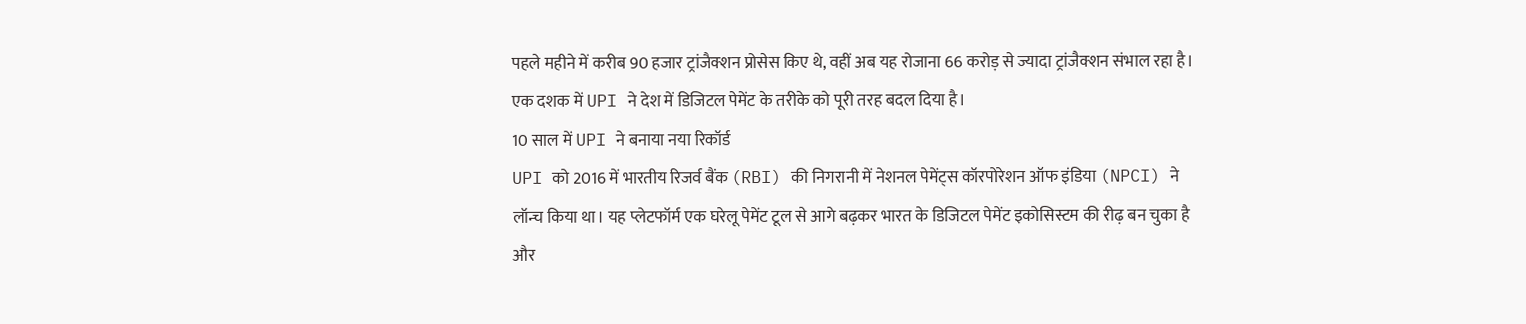पहले महीने में करीब 90 हजार ट्रांजैक्शन प्रोसेस किए थे, वहीं अब यह रोजाना 66 करोड़ से ज्यादा ट्रांजैक्शन संभाल रहा है। एक दशक में UPI ने देश में डिजिटल पेमेंट के तरीके को पूरी तरह बदल दिया है।
10 साल में UPI ने बनाया नया रिकॉर्ड
UPI को 2016 में भारतीय रिजर्व बैंक (RBI) की निगरानी में नेशनल पेमेंट्स कॉरपोरेशन ऑफ इंडिया (NPCI) ने लॉन्च किया था। यह प्लेटफॉर्म एक घरेलू पेमेंट टूल से आगे बढ़कर भारत के डिजिटल पेमेंट इकोसिस्टम की रीढ़ बन चुका है और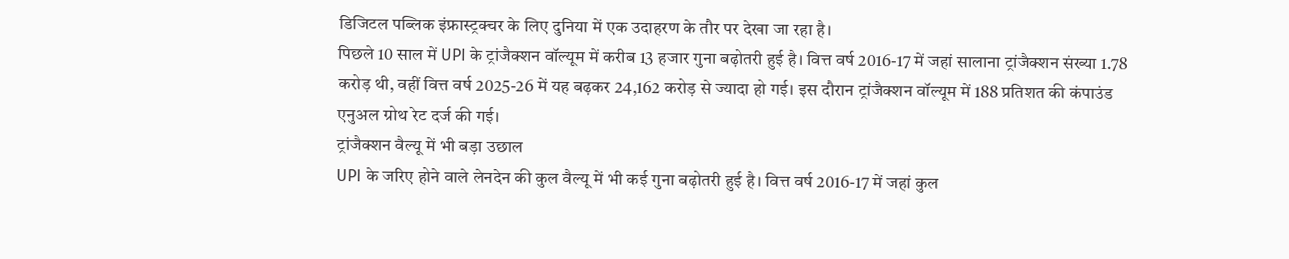डिजिटल पब्लिक इंफ्रास्ट्रक्चर के लिए दुनिया में एक उदाहरण के तौर पर देखा जा रहा है।
पिछले 10 साल में UPI के ट्रांजैक्शन वॉल्यूम में करीब 13 हजार गुना बढ़ोतरी हुई है। वित्त वर्ष 2016-17 में जहां सालाना ट्रांजैक्शन संख्या 1.78 करोड़ थी, वहीं वित्त वर्ष 2025-26 में यह बढ़कर 24,162 करोड़ से ज्यादा हो गई। इस दौरान ट्रांजैक्शन वॉल्यूम में 188 प्रतिशत की कंपाउंड एनुअल ग्रोथ रेट दर्ज की गई।
ट्रांजैक्शन वैल्यू में भी बड़ा उछाल
UPI के जरिए होने वाले लेनदेन की कुल वैल्यू में भी कई गुना बढ़ोतरी हुई है। वित्त वर्ष 2016-17 में जहां कुल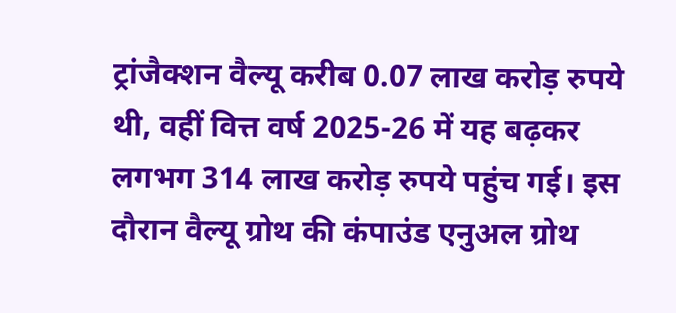ट्रांजैक्शन वैल्यू करीब 0.07 लाख करोड़ रुपये थी, वहीं वित्त वर्ष 2025-26 में यह बढ़कर लगभग 314 लाख करोड़ रुपये पहुंच गई। इस दौरान वैल्यू ग्रोथ की कंपाउंड एनुअल ग्रोथ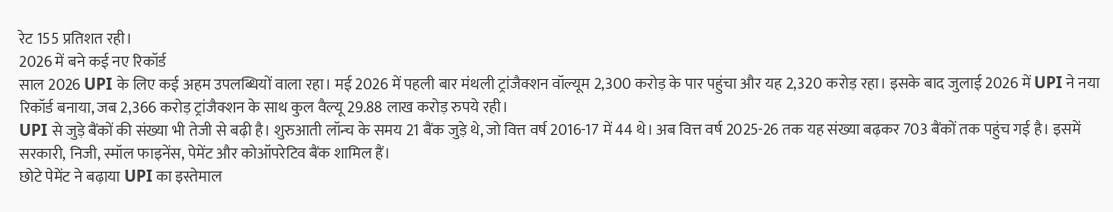रेट 155 प्रतिशत रही।
2026 में बने कई नए रिकॉर्ड
साल 2026 UPI के लिए कई अहम उपलब्धियों वाला रहा। मई 2026 में पहली बार मंथली ट्रांजैक्शन वॉल्यूम 2,300 करोड़ के पार पहुंचा और यह 2,320 करोड़ रहा। इसके बाद जुलाई 2026 में UPI ने नया रिकॉर्ड बनाया, जब 2,366 करोड़ ट्रांजैक्शन के साथ कुल वैल्यू 29.88 लाख करोड़ रुपये रही।
UPI से जुड़े बैंकों की संख्या भी तेजी से बढ़ी है। शुरुआती लॉन्च के समय 21 बैंक जुड़े थे, जो वित्त वर्ष 2016-17 में 44 थे। अब वित्त वर्ष 2025-26 तक यह संख्या बढ़कर 703 बैंकों तक पहुंच गई है। इसमें सरकारी, निजी, स्मॉल फाइनेंस, पेमेंट और कोऑपरेटिव बैंक शामिल हैं।
छोटे पेमेंट ने बढ़ाया UPI का इस्तेमाल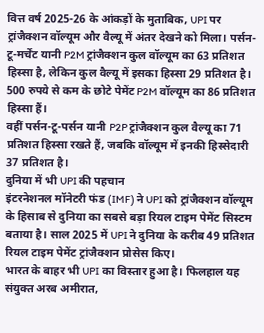वित्त वर्ष 2025-26 के आंकड़ों के मुताबिक, UPI पर ट्रांजैक्शन वॉल्यूम और वैल्यू में अंतर देखने को मिला। पर्सन-टू-मर्चेंट यानी P2M ट्रांजैक्शन कुल वॉल्यूम का 63 प्रतिशत हिस्सा है, लेकिन कुल वैल्यू में इसका हिस्सा 29 प्रतिशत है। 500 रुपये से कम के छोटे पेमेंट P2M वॉल्यूम का 86 प्रतिशत हिस्सा हैं।
वहीं पर्सन-टू-पर्सन यानी P2P ट्रांजैक्शन कुल वैल्यू का 71 प्रतिशत हिस्सा रखते हैं, जबकि वॉल्यूम में इनकी हिस्सेदारी 37 प्रतिशत है।
दुनिया में भी UPI की पहचान
इंटरनेशनल मॉनेटरी फंड (IMF) ने UPI को ट्रांजैक्शन वॉल्यूम के हिसाब से दुनिया का सबसे बड़ा रियल टाइम पेमेंट सिस्टम बताया है। साल 2025 में UPI ने दुनिया के करीब 49 प्रतिशत रियल टाइम पेमेंट ट्रांजैक्शन प्रोसेस किए।
भारत के बाहर भी UPI का विस्तार हुआ है। फिलहाल यह संयुक्त अरब अमीरात,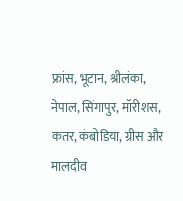फ्रांस, भूटान, श्रीलंका, नेपाल, सिंगापुर, मॉरीशस, कतर, कंबोडिया, ग्रीस और मालदीव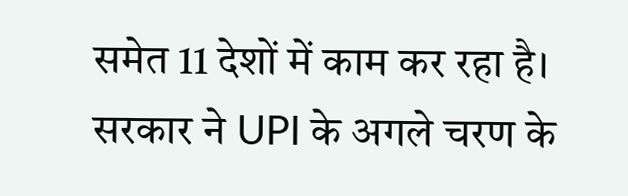समेत 11 देशों में काम कर रहा है।
सरकार ने UPI के अगले चरण के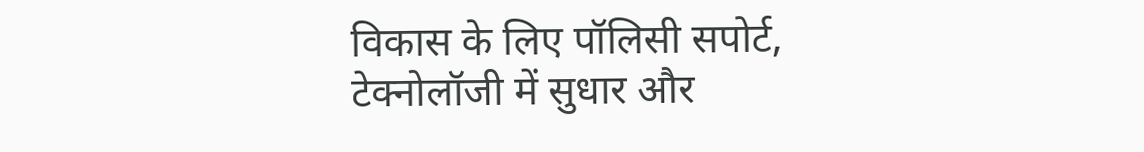विकास के लिए पॉलिसी सपोर्ट, टेक्नोलॉजी में सुधार और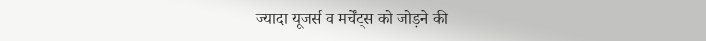ज्यादा यूजर्स व मर्चेंट्स को जोड़ने की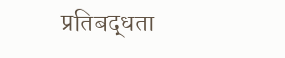प्रतिबद्धता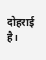दोहराई है।